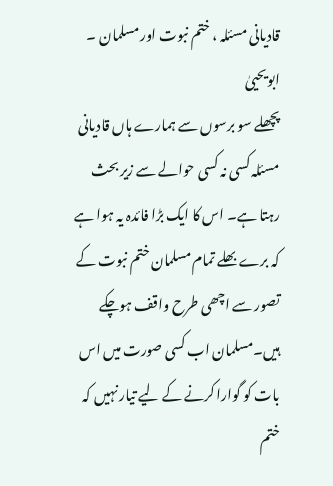قادیانی مسئلہ ، ختم نبوت اور مسلمان ۔ ابویحییٰ
پچھلے سو برسوں سے ہمارے ہاں قادیانی مسئلہ کسی نہ کسی حوالے سے زیر بحث رہتا ہے۔ اس کا ایک بڑا فائدہ یہ ہوا ہے کہ برے بھلے تمام مسلمان ختم نبوت کے تصور سے اچھی طرح واقف ہوچکے ہیں۔مسلمان اب کسی صورت میں اس بات کو گوارا کرنے کے لیے تیار نہیں کہ ختم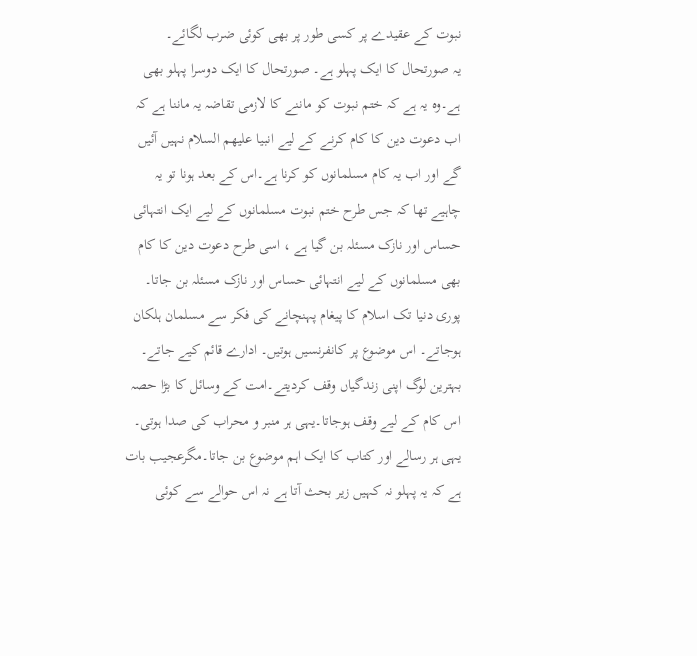نبوت کے عقیدے پر کسی طور پر بھی کوئی ضرب لگائے۔
یہ صورتحال کا ایک پہلو ہے۔ صورتحال کا ایک دوسرا پہلو بھی ہے۔وہ یہ ہے کہ ختم نبوت کو ماننے کا لازمی تقاضہ یہ ماننا ہے کہ اب دعوت دین کا کام کرنے کے لیے انبیا علیھم السلام نہیں آئیں گے اور اب یہ کام مسلمانوں کو کرنا ہے۔اس کے بعد ہونا تو یہ چاہیے تھا کہ جس طرح ختم نبوت مسلمانوں کے لیے ایک انتہائی حساس اور نازک مسئلہ بن گیا ہے ، اسی طرح دعوت دین کا کام بھی مسلمانوں کے لیے انتہائی حساس اور نازک مسئلہ بن جاتا۔
پوری دنیا تک اسلام کا پیغام پہنچانے کی فکر سے مسلمان ہلکان ہوجاتے۔ اس موضوع پر کانفرنسیں ہوتیں۔ ادارے قائم کیے جاتے۔ بہترین لوگ اپنی زندگیاں وقف کردیتے۔امت کے وسائل کا بڑا حصہ اس کام کے لیے وقف ہوجاتا۔یہی ہر منبر و محراب کی صدا ہوتی۔ یہی ہر رسالے اور کتاب کا ایک اہم موضوع بن جاتا۔مگرعجیب بات ہے کہ یہ پہلو نہ کہیں زیر بحث آتا ہے نہ اس حوالے سے کوئی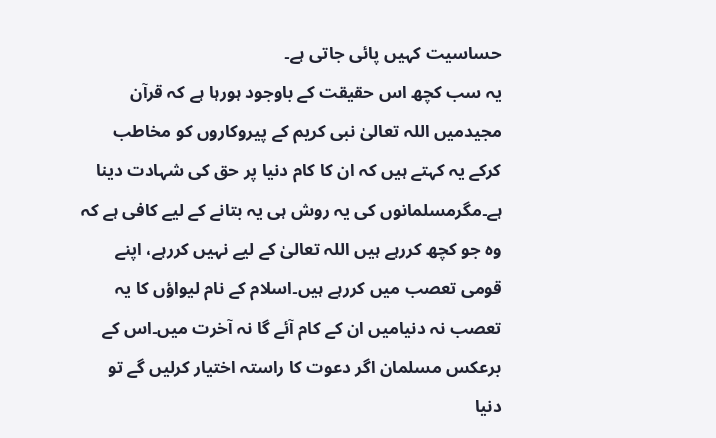حساسیت کہیں پائی جاتی ہے۔
یہ سب کچھ اس حقیقت کے باوجود ہورہا ہے کہ قرآن مجیدمیں اللہ تعالیٰ نبی کریم کے پیروکاروں کو مخاطب کرکے یہ کہتے ہیں کہ ان کا کام دنیا پر حق کی شہادت دینا ہے۔مگرمسلمانوں کی یہ روش ہی یہ بتانے کے لیے کافی ہے کہ وہ جو کچھ کررہے ہیں اللہ تعالیٰ کے لیے نہیں کررہے، اپنے قومی تعصب میں کررہے ہیں۔اسلام کے نام لیواؤں کا یہ تعصب نہ دنیامیں ان کے کام آئے گا نہ آخرت میں۔اس کے برعکس مسلمان اگر دعوت کا راستہ اختیار کرلیں گے تو دنیا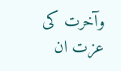وآخرت کی عزت ان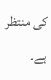کی منتظر ہے۔